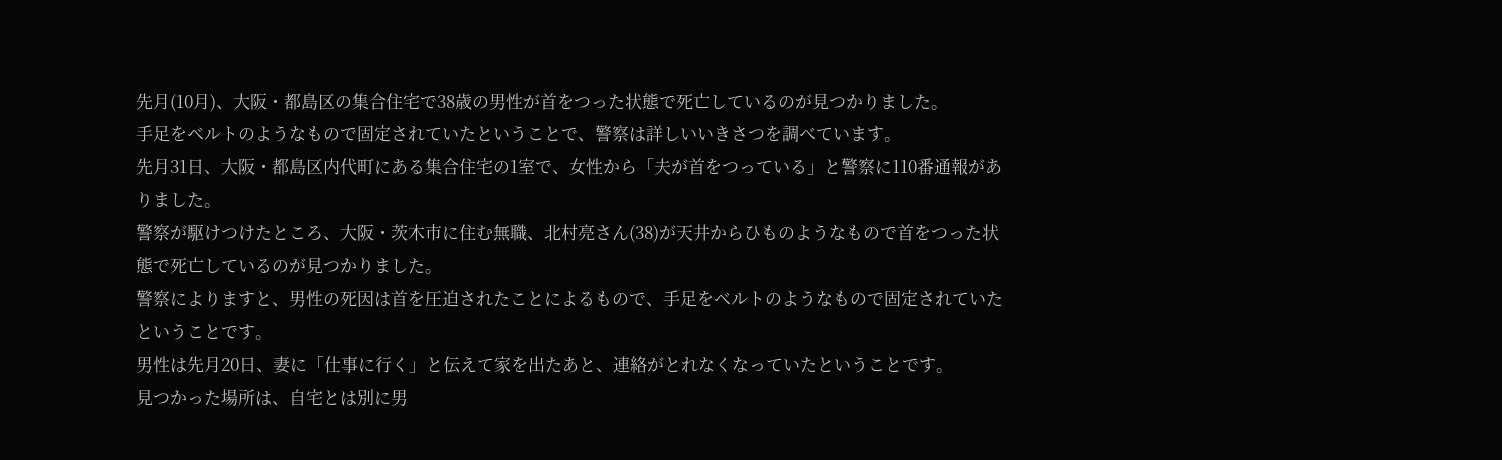先月(10月)、大阪・都島区の集合住宅で38歳の男性が首をつった状態で死亡しているのが見つかりました。
手足をベルトのようなもので固定されていたということで、警察は詳しいいきさつを調べています。
先月31日、大阪・都島区内代町にある集合住宅の1室で、女性から「夫が首をつっている」と警察に110番通報がありました。
警察が駆けつけたところ、大阪・茨木市に住む無職、北村亮さん(38)が天井からひものようなもので首をつった状態で死亡しているのが見つかりました。
警察によりますと、男性の死因は首を圧迫されたことによるもので、手足をベルトのようなもので固定されていたということです。
男性は先月20日、妻に「仕事に行く」と伝えて家を出たあと、連絡がとれなくなっていたということです。
見つかった場所は、自宅とは別に男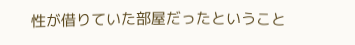性が借りていた部屋だったということ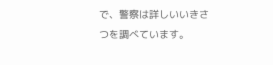で、警察は詳しいいきさつを調べています。